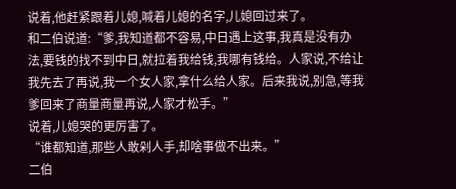说着,他赶紧跟着儿媳,喊着儿媳的名字,儿媳回过来了。
和二伯说道:“爹,我知道都不容易,中日遇上这事,我真是没有办法,要钱的找不到中日,就拉着我给钱,我哪有钱给。人家说,不给让我先去了再说,我一个女人家,拿什么给人家。后来我说,别急,等我爹回来了商量商量再说,人家才松手。”
说着,儿媳哭的更厉害了。
“谁都知道,那些人敢剁人手,却啥事做不出来。”
二伯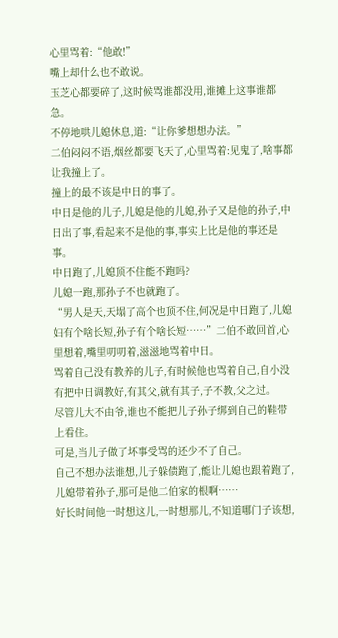心里骂着:“他敢!”
嘴上却什么也不敢说。
玉芝心都要碎了,这时候骂谁都没用,谁摊上这事谁都急。
不停地哄儿媳休息,道:“让你爹想想办法。”
二伯闷闷不语,烟丝都要飞天了,心里骂着:见鬼了,啥事都让我撞上了。
撞上的最不该是中日的事了。
中日是他的儿子,儿媳是他的儿媳,孙子又是他的孙子,中日出了事,看起来不是他的事,事实上比是他的事还是事。
中日跑了,儿媳顶不住能不跑吗?
儿媳一跑,那孙子不也就跑了。
“男人是天,天塌了高个也顶不住,何况是中日跑了,儿媳妇有个啥长短,孙子有个啥长短……”二伯不敢回首,心里想着,嘴里叨叨着,滋滋地骂着中日。
骂着自己没有教养的儿子,有时候他也骂着自己,自小没有把中日调教好,有其父,就有其子,子不教,父之过。
尽管儿大不由爷,谁也不能把儿子孙子绑到自己的鞋带上看住。
可是,当儿子做了坏事受骂的还少不了自己。
自己不想办法谁想,儿子躲债跑了,能让儿媳也跟着跑了,儿媳带着孙子,那可是他二伯家的根啊……
好长时间他一时想这儿,一时想那儿,不知道哪门子该想,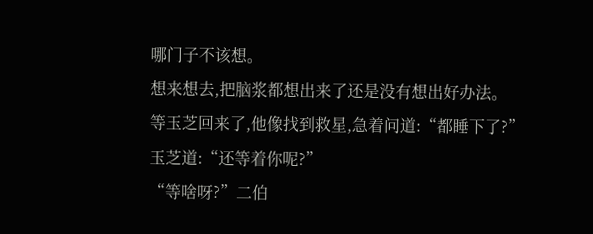哪门子不该想。
想来想去,把脑浆都想出来了还是没有想出好办法。
等玉芝回来了,他像找到救星,急着问道:“都睡下了?”
玉芝道:“还等着你呢?”
“等啥呀?”二伯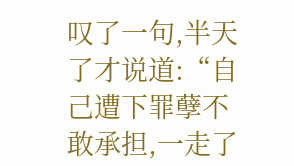叹了一句,半天了才说道:“自己遭下罪孽不敢承担,一走了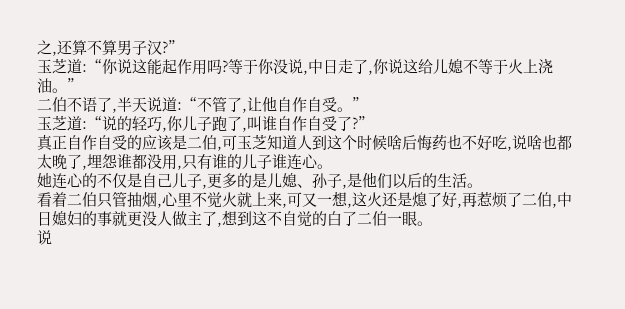之,还算不算男子汉?”
玉芝道:“你说这能起作用吗?等于你没说,中日走了,你说这给儿媳不等于火上浇油。”
二伯不语了,半天说道:“不管了,让他自作自受。”
玉芝道:“说的轻巧,你儿子跑了,叫谁自作自受了?”
真正自作自受的应该是二伯,可玉芝知道人到这个时候啥后悔药也不好吃,说啥也都太晚了,埋怨谁都没用,只有谁的儿子谁连心。
她连心的不仅是自己儿子,更多的是儿媳、孙子,是他们以后的生活。
看着二伯只管抽烟,心里不觉火就上来,可又一想,这火还是熄了好,再惹烦了二伯,中日媳妇的事就更没人做主了,想到这不自觉的白了二伯一眼。
说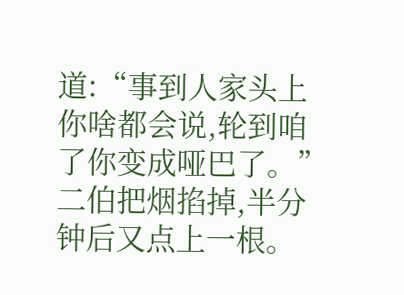道:“事到人家头上你啥都会说,轮到咱了你变成哑巴了。”
二伯把烟掐掉,半分钟后又点上一根。